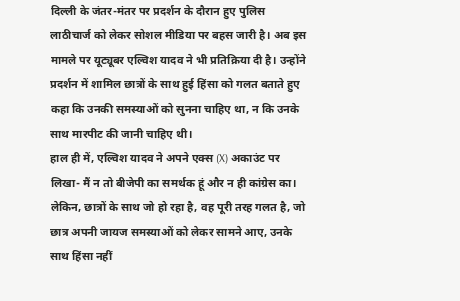दिल्ली के जंतर-मंतर पर प्रदर्शन के दौरान हुए पुलिस लाठीचार्ज को लेकर सोशल मीडिया पर बहस जारी है। अब इस मामले पर यूट्यूबर एल्विश यादव ने भी प्रतिक्रिया दी है। उन्होंने प्रदर्शन में शामिल छात्रों के साथ हुई हिंसा को गलत बताते हुए कहा कि उनकी समस्याओं को सुनना चाहिए था, न कि उनके साथ मारपीट की जानी चाहिए थी।
हाल ही में, एल्विश यादव ने अपने एक्स (X) अकाउंट पर लिखा- मैं न तो बीजेपी का समर्थक हूं और न ही कांग्रेस का। लेकिन, छात्रों के साथ जो हो रहा है, वह पूरी तरह गलत है, जो छात्र अपनी जायज समस्याओं को लेकर सामने आए, उनके साथ हिंसा नहीं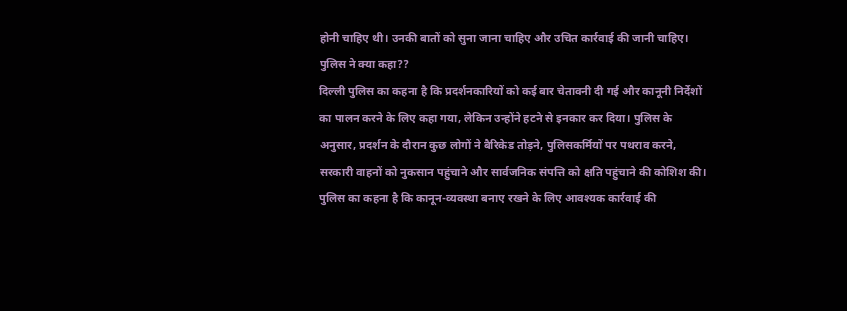होनी चाहिए थी। उनकी बातों को सुना जाना चाहिए और उचित कार्रवाई की जानी चाहिए।
पुलिस ने क्या कहा??
दिल्ली पुलिस का कहना है कि प्रदर्शनकारियों को कई बार चेतावनी दी गई और कानूनी निर्देशों का पालन करने के लिए कहा गया, लेकिन उन्होंने हटने से इनकार कर दिया। पुलिस के अनुसार, प्रदर्शन के दौरान कुछ लोगों ने बैरिकेड तोड़ने, पुलिसकर्मियों पर पथराव करने, सरकारी वाहनों को नुकसान पहुंचाने और सार्वजनिक संपत्ति को क्षति पहुंचाने की कोशिश की। पुलिस का कहना है कि कानून-व्यवस्था बनाए रखने के लिए आवश्यक कार्रवाई की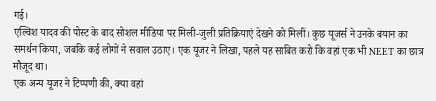गई।
एल्विश यादव की पोस्ट के बाद सोशल मीडिया पर मिली-जुली प्रतिक्रियाएं देखने को मिलीं। कुछ यूजर्स ने उनके बयान का समर्थन किया, जबकि कई लोगों ने सवाल उठाए। एक यूजर ने लिखा, पहले यह साबित करो कि वहां एक भी NEET का छात्र मौजूद था।
एक अन्य यूजर ने टिप्पणी की, क्या वहां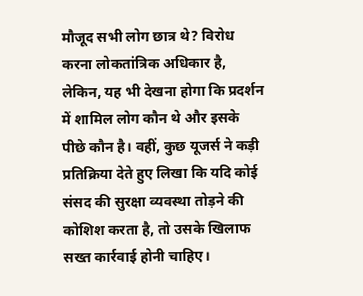मौजूद सभी लोग छात्र थे? विरोध करना लोकतांत्रिक अधिकार है, लेकिन, यह भी देखना होगा कि प्रदर्शन में शामिल लोग कौन थे और इसके पीछे कौन है। वहीं, कुछ यूजर्स ने कड़ी प्रतिक्रिया देते हुए लिखा कि यदि कोई संसद की सुरक्षा व्यवस्था तोड़ने की कोशिश करता है, तो उसके खिलाफ सख्त कार्रवाई होनी चाहिए।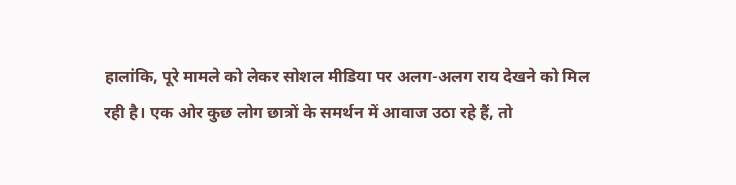हालांकि, पूरे मामले को लेकर सोशल मीडिया पर अलग-अलग राय देखने को मिल रही है। एक ओर कुछ लोग छात्रों के समर्थन में आवाज उठा रहे हैं, तो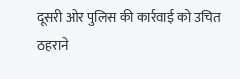दूसरी ओर पुलिस की कार्रवाई को उचित ठहराने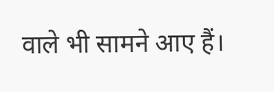वाले भी सामने आए हैं।